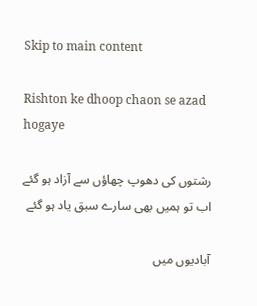Skip to main content

Rishton ke dhoop chaon se azad hogaye

رشتوں کی دھوپ چھاؤں سے آزاد ہو گئے
اب تو ہمیں بھی سارے سبق یاد ہو گئے

آبادیوں میں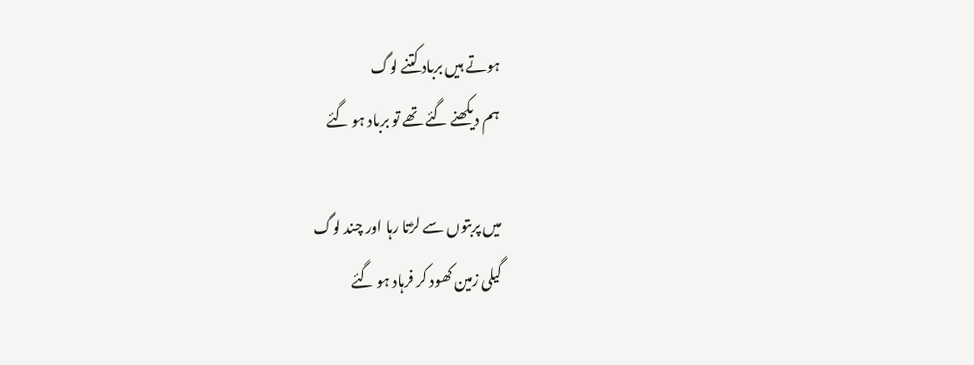ہوتے ہیں برباد کتنے لوگ
ہم دیکھنے گئے تھے تو برباد ہو گئے

میں پربتوں سے لڑتا رہا اور چند لوگ
گیلی زمین کھود کر فرہاد ہو گئے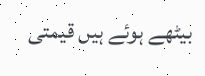بیٹھے ہوئے ہیں قیمتی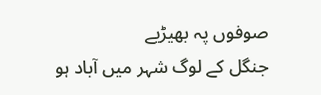صوفوں پہ بھیڑیے
جنگل کے لوگ شہر میں آباد ہو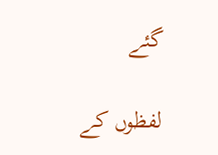گئے

لفظوں کے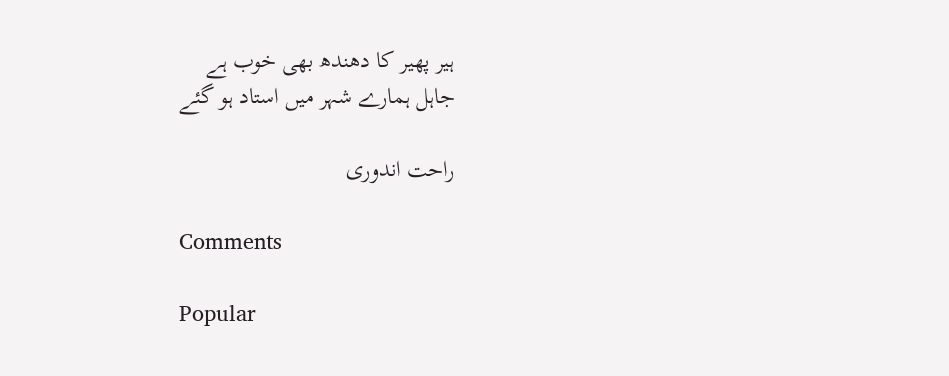ہیر پھیر کا دھندھ بھی خوب ہے
جاہل ہمارے شہر میں استاد ہو گئے

راحت اندوری

Comments

Popular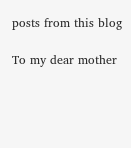posts from this blog

To my dear mother